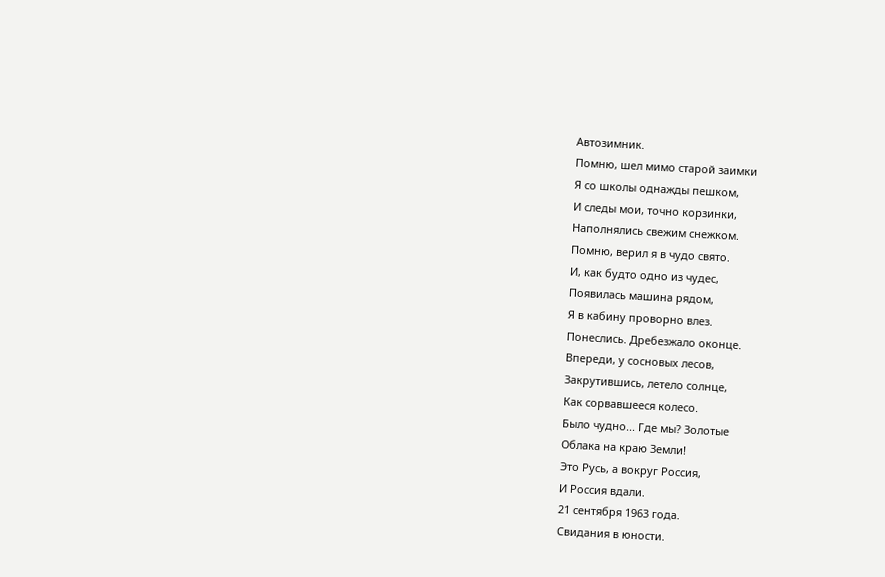Автозимник.
Помню, шел мимо старой заимки
Я со школы однажды пешком,
И следы мои, точно корзинки,
Наполнялись свежим снежком.
Помню, верил я в чудо свято.
И, как будто одно из чудес,
Появилась машина рядом,
Я в кабину проворно влез.
Понеслись. Дребезжало оконце.
Впереди, у сосновых лесов,
Закрутившись, летело солнце,
Как сорвавшееся колесо.
Было чудно... Где мы? Золотые
Облака на краю Земли!
Это Русь, а вокруг Россия,
И Россия вдали.
21 сентября 1963 года.
Свидания в юности.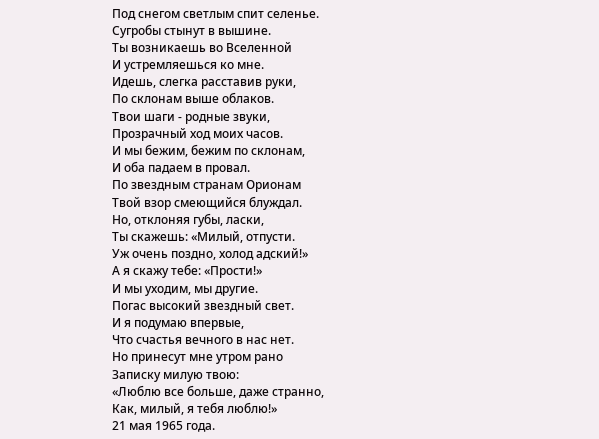Под снегом светлым спит селенье.
Сугробы стынут в вышине.
Ты возникаешь во Вселенной
И устремляешься ко мне.
Идешь, слегка расставив руки,
По склонам выше облаков.
Твои шаги - родные звуки,
Прозрачный ход моих часов.
И мы бежим, бежим по склонам,
И оба падаем в провал.
По звездным странам Орионам
Твой взор смеющийся блуждал.
Но, отклоняя губы, ласки,
Ты скажешь: «Милый, отпусти.
Уж очень поздно, холод адский!»
А я скажу тебе: «Прости!»
И мы уходим, мы другие.
Погас высокий звездный свет.
И я подумаю впервые,
Что счастья вечного в нас нет.
Но принесут мне утром рано
Записку милую твою:
«Люблю все больше, даже странно,
Как, милый, я тебя люблю!»
21 мая 1965 года.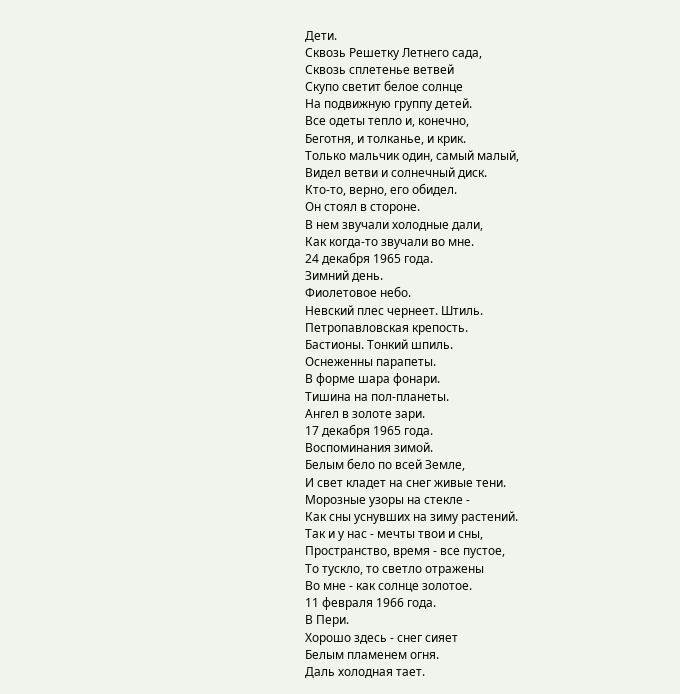Дети.
Сквозь Решетку Летнего сада,
Сквозь сплетенье ветвей
Скупо светит белое солнце
На подвижную группу детей.
Все одеты тепло и, конечно,
Беготня, и толканье, и крик.
Только мальчик один, самый малый,
Видел ветви и солнечный диск.
Кто-то, верно, его обидел.
Он стоял в стороне.
В нем звучали холодные дали,
Как когда-то звучали во мне.
24 декабря 1965 года.
Зимний день.
Фиолетовое небо.
Невский плес чернеет. Штиль.
Петропавловская крепость.
Бастионы. Тонкий шпиль.
Оснеженны парапеты.
В форме шара фонари.
Тишина на пол-планеты.
Ангел в золоте зари.
17 декабря 1965 года.
Воспоминания зимой.
Белым бело по всей Земле,
И свет кладет на снег живые тени.
Морозные узоры на стекле -
Как сны уснувших на зиму растений.
Так и у нас - мечты твои и сны,
Пространство, время - все пустое,
То тускло, то светло отражены
Во мне - как солнце золотое.
11 февраля 1966 года.
В Пери.
Хорошо здесь - снег сияет
Белым пламенем огня.
Даль холодная тает.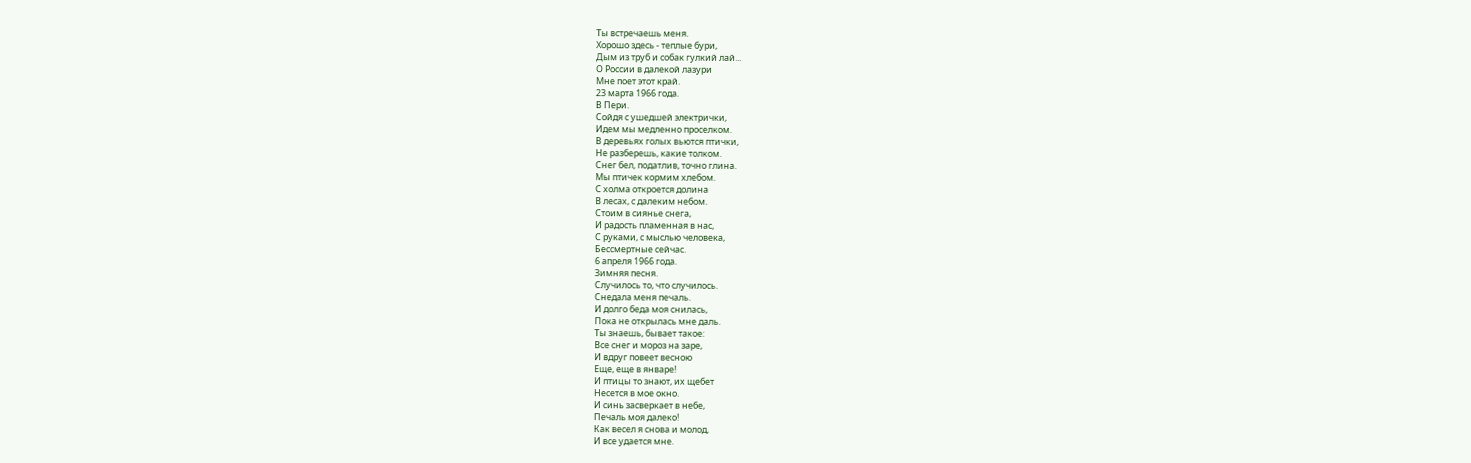Ты встречаешь меня.
Хорошо здесь - теплые бури,
Дым из труб и собак гулкий лай...
О России в далекой лазури
Мне поет этот край.
23 марта 1966 года.
В Пери.
Сойдя с ушедшей электрички,
Идем мы медленно проселком.
В деревьях голых вьются птички,
Не разберешь, какие толком.
Снег бел, податлив, точно глина.
Мы птичек кормим хлебом.
С холма откроется долина
В лесах, с далеким небом.
Стоим в сиянье снега,
И радость пламенная в нас,
С руками, с мыслью человека,
Бессмертные сейчас.
6 апреля 1966 года.
Зимняя песня.
Случилось то, что случилось.
Снедала меня печаль.
И долго беда моя снилась,
Пока не открылась мне даль.
Ты знаешь, бывает такое:
Все снег и мороз на заре,
И вдруг повеет весною
Еще, еще в январе!
И птицы то знают, их щебет
Несется в мое окно.
И синь засверкает в небе,
Печаль моя далеко!
Как весел я снова и молод,
И все удается мне.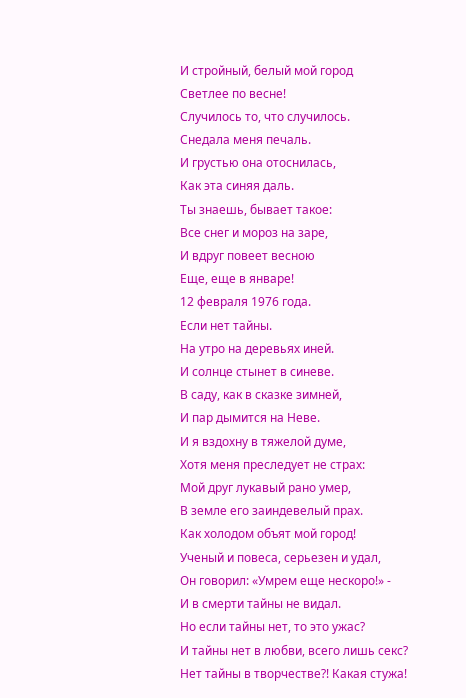И стройный, белый мой город
Светлее по весне!
Случилось то, что случилось.
Снедала меня печаль.
И грустью она отоснилась,
Как эта синяя даль.
Ты знаешь, бывает такое:
Все снег и мороз на заре,
И вдруг повеет весною
Еще, еще в январе!
12 февраля 1976 года.
Если нет тайны.
На утро на деревьях иней.
И солнце стынет в синеве.
В саду, как в сказке зимней,
И пар дымится на Неве.
И я вздохну в тяжелой думе,
Хотя меня преследует не страх:
Мой друг лукавый рано умер,
В земле его заиндевелый прах.
Как холодом объят мой город!
Ученый и повеса, серьезен и удал,
Он говорил: «Умрем еще нескоро!» -
И в смерти тайны не видал.
Но если тайны нет, то это ужас?
И тайны нет в любви, всего лишь секс?
Нет тайны в творчестве?! Какая стужа!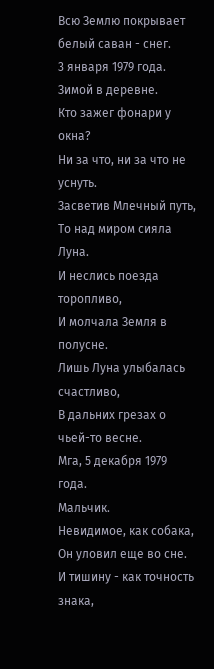Всю Землю покрывает белый саван - снег.
3 января 1979 года.
Зимой в деревне.
Кто зажег фонари у окна?
Ни за что, ни за что не уснуть.
Засветив Млечный путь,
То над миром сияла Луна.
И неслись поезда торопливо,
И молчала Земля в полусне.
Лишь Луна улыбалась счастливо,
В дальних грезах о чьей-то весне.
Мга, 5 декабря 1979 года.
Мальчик.
Невидимое, как собака,
Он уловил еще во сне.
И тишину - как точность знака,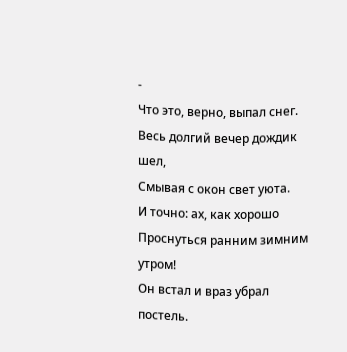-
Что это, верно, выпал снег.
Весь долгий вечер дождик шел,
Смывая с окон свет уюта.
И точно: ах, как хорошо
Проснуться ранним зимним утром!
Он встал и враз убрал постель.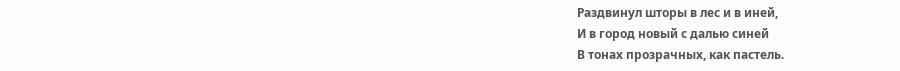Раздвинул шторы в лес и в иней,
И в город новый с далью синей
В тонах прозрачных, как пастель.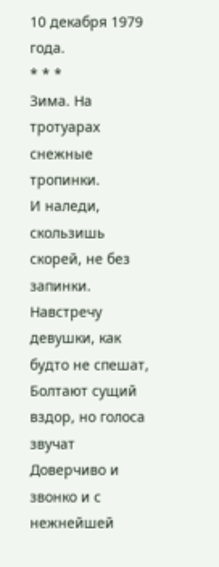10 декабря 1979 года.
* * *
Зима. На тротуарах снежные тропинки.
И наледи, скользишь скорей, не без запинки.
Навстречу девушки, как будто не спешат,
Болтают сущий вздор, но голоса звучат
Доверчиво и звонко и с нежнейшей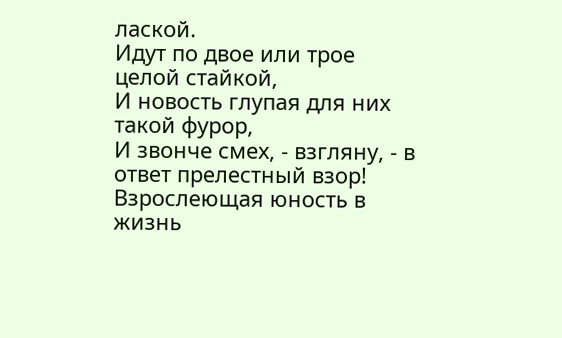лаской.
Идут по двое или трое целой стайкой,
И новость глупая для них такой фурор,
И звонче смех, - взгляну, - в ответ прелестный взор!
Взрослеющая юность в жизнь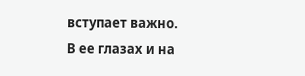вступает важно.
В ее глазах и на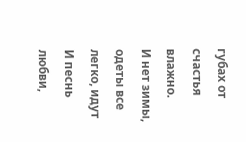губах от счастья влажно.
И нет зимы, одеты все легко, идут
И песнь любви,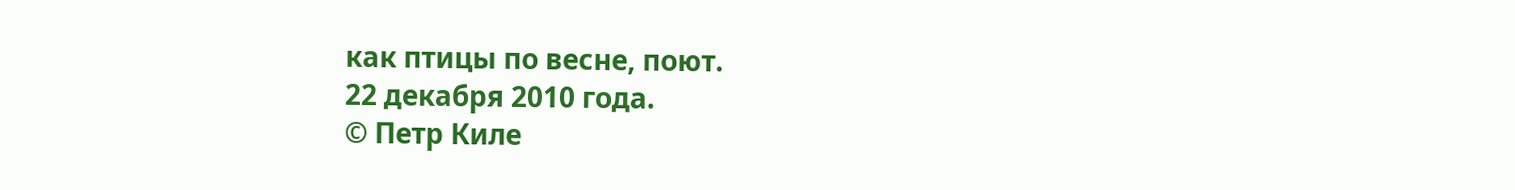как птицы по весне, поют.
22 декабря 2010 года.
© Петр Киле